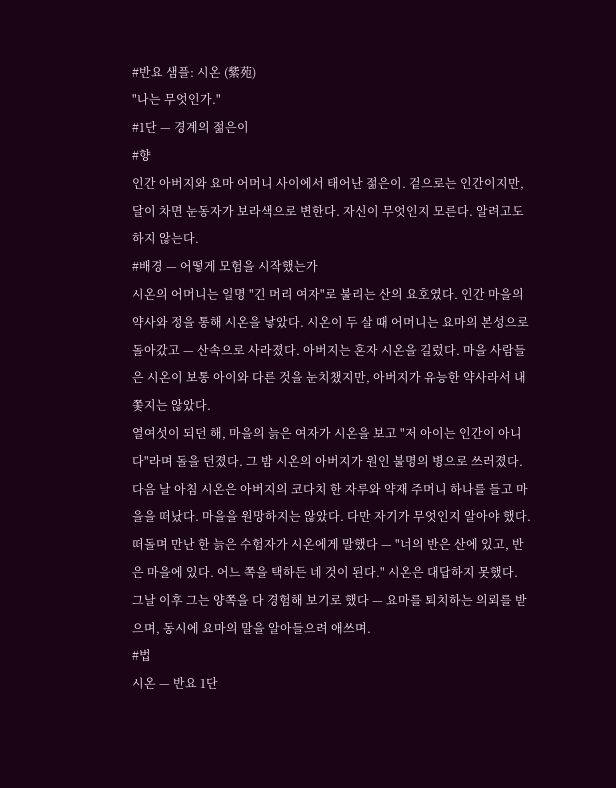#반요 샘플: 시온 (紫苑)
"나는 무엇인가."
#1단 — 경계의 젊은이
#향
인간 아버지와 요마 어머니 사이에서 태어난 젊은이. 겉으로는 인간이지만, 달이 차면 눈동자가 보라색으로 변한다. 자신이 무엇인지 모른다. 알려고도 하지 않는다.
#배경 — 어떻게 모험을 시작했는가
시온의 어머니는 일명 "긴 머리 여자"로 불리는 산의 요호였다. 인간 마을의 약사와 정을 통해 시온을 낳았다. 시온이 두 살 때 어머니는 요마의 본성으로 돌아갔고 — 산속으로 사라졌다. 아버지는 혼자 시온을 길렀다. 마을 사람들은 시온이 보통 아이와 다른 것을 눈치챘지만, 아버지가 유능한 약사라서 내쫓지는 않았다.
열여섯이 되던 해, 마을의 늙은 여자가 시온을 보고 "저 아이는 인간이 아니다"라며 돌을 던졌다. 그 밤 시온의 아버지가 원인 불명의 병으로 쓰러졌다. 다음 날 아침 시온은 아버지의 코다치 한 자루와 약재 주머니 하나를 들고 마을을 떠났다. 마을을 원망하지는 않았다. 다만 자기가 무엇인지 알아야 했다.
떠돌며 만난 한 늙은 수험자가 시온에게 말했다 — "너의 반은 산에 있고, 반은 마을에 있다. 어느 쪽을 택하든 네 것이 된다." 시온은 대답하지 못했다. 그날 이후 그는 양쪽을 다 경험해 보기로 했다 — 요마를 퇴치하는 의뢰를 받으며, 동시에 요마의 말을 알아들으려 애쓰며.
#법
시온 — 반요 1단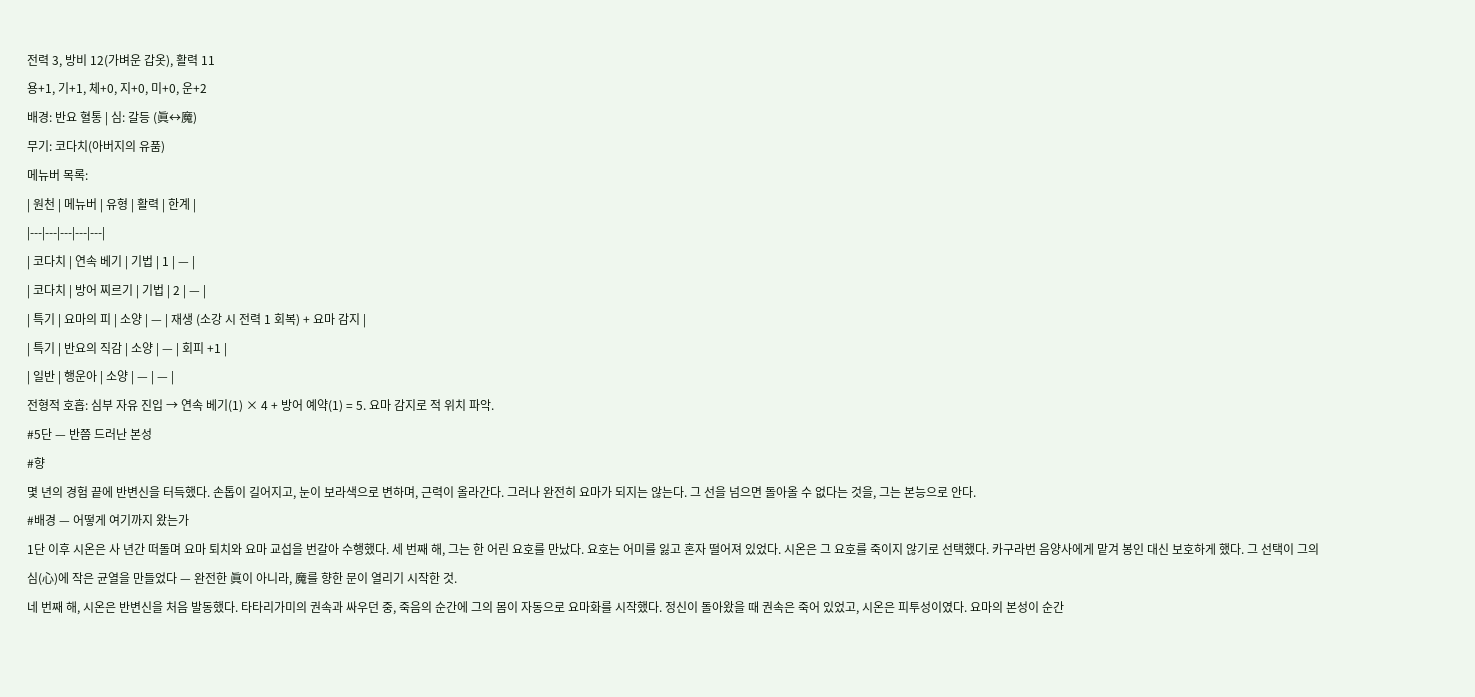전력 3, 방비 12(가벼운 갑옷), 활력 11
용+1, 기+1, 체+0, 지+0, 미+0, 운+2
배경: 반요 혈통 | 심: 갈등 (眞↔魔)
무기: 코다치(아버지의 유품)
메뉴버 목록:
| 원천 | 메뉴버 | 유형 | 활력 | 한계 |
|---|---|---|---|---|
| 코다치 | 연속 베기 | 기법 | 1 | — |
| 코다치 | 방어 찌르기 | 기법 | 2 | — |
| 특기 | 요마의 피 | 소양 | — | 재생 (소강 시 전력 1 회복) + 요마 감지 |
| 특기 | 반요의 직감 | 소양 | — | 회피 +1 |
| 일반 | 행운아 | 소양 | — | — |
전형적 호흡: 심부 자유 진입 → 연속 베기(1) × 4 + 방어 예약(1) = 5. 요마 감지로 적 위치 파악.
#5단 — 반쯤 드러난 본성
#향
몇 년의 경험 끝에 반변신을 터득했다. 손톱이 길어지고, 눈이 보라색으로 변하며, 근력이 올라간다. 그러나 완전히 요마가 되지는 않는다. 그 선을 넘으면 돌아올 수 없다는 것을, 그는 본능으로 안다.
#배경 — 어떻게 여기까지 왔는가
1단 이후 시온은 사 년간 떠돌며 요마 퇴치와 요마 교섭을 번갈아 수행했다. 세 번째 해, 그는 한 어린 요호를 만났다. 요호는 어미를 잃고 혼자 떨어져 있었다. 시온은 그 요호를 죽이지 않기로 선택했다. 카구라번 음양사에게 맡겨 봉인 대신 보호하게 했다. 그 선택이 그의 심(心)에 작은 균열을 만들었다 — 완전한 眞이 아니라, 魔를 향한 문이 열리기 시작한 것.
네 번째 해, 시온은 반변신을 처음 발동했다. 타타리가미의 권속과 싸우던 중, 죽음의 순간에 그의 몸이 자동으로 요마화를 시작했다. 정신이 돌아왔을 때 권속은 죽어 있었고, 시온은 피투성이였다. 요마의 본성이 순간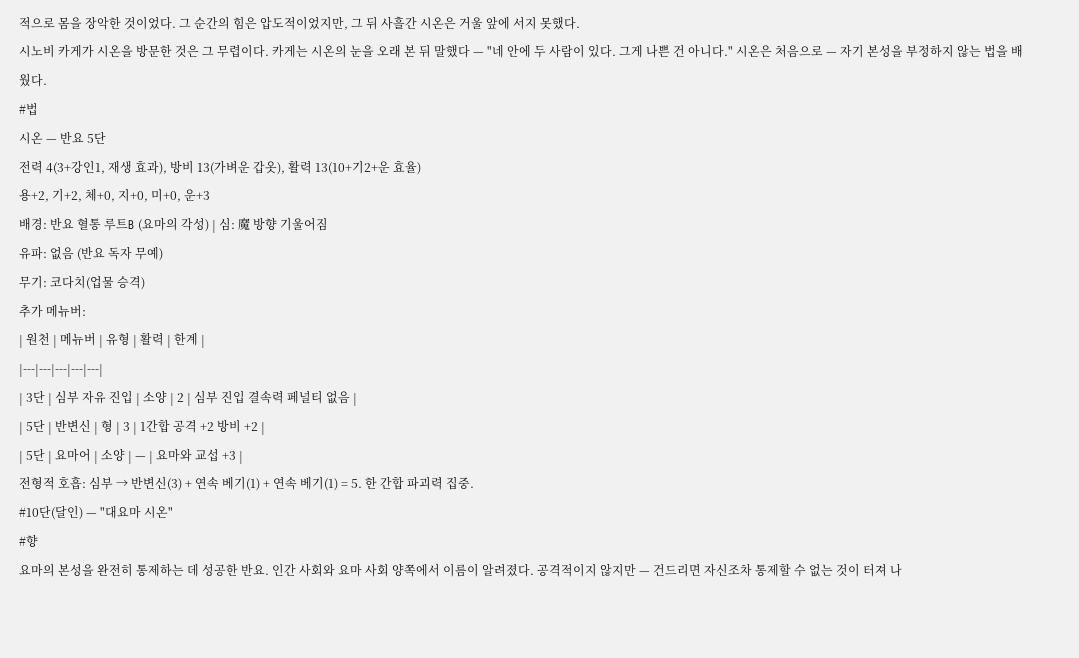적으로 몸을 장악한 것이었다. 그 순간의 힘은 압도적이었지만, 그 뒤 사흘간 시온은 거울 앞에 서지 못했다.
시노비 카게가 시온을 방문한 것은 그 무렵이다. 카게는 시온의 눈을 오래 본 뒤 말했다 — "네 안에 두 사람이 있다. 그게 나쁜 건 아니다." 시온은 처음으로 — 자기 본성을 부정하지 않는 법을 배웠다.
#법
시온 — 반요 5단
전력 4(3+강인1, 재생 효과), 방비 13(가벼운 갑옷), 활력 13(10+기2+운 효율)
용+2, 기+2, 체+0, 지+0, 미+0, 운+3
배경: 반요 혈통 루트B (요마의 각성) | 심: 魔 방향 기울어짐
유파: 없음 (반요 독자 무예)
무기: 코다치(업물 승격)
추가 메뉴버:
| 원천 | 메뉴버 | 유형 | 활력 | 한계 |
|---|---|---|---|---|
| 3단 | 심부 자유 진입 | 소양 | 2 | 심부 진입 결속력 페널티 없음 |
| 5단 | 반변신 | 형 | 3 | 1간합 공격 +2 방비 +2 |
| 5단 | 요마어 | 소양 | — | 요마와 교섭 +3 |
전형적 호흡: 심부 → 반변신(3) + 연속 베기(1) + 연속 베기(1) = 5. 한 간합 파괴력 집중.
#10단(달인) — "대요마 시온"
#향
요마의 본성을 완전히 통제하는 데 성공한 반요. 인간 사회와 요마 사회 양쪽에서 이름이 알려졌다. 공격적이지 않지만 — 건드리면 자신조차 통제할 수 없는 것이 터져 나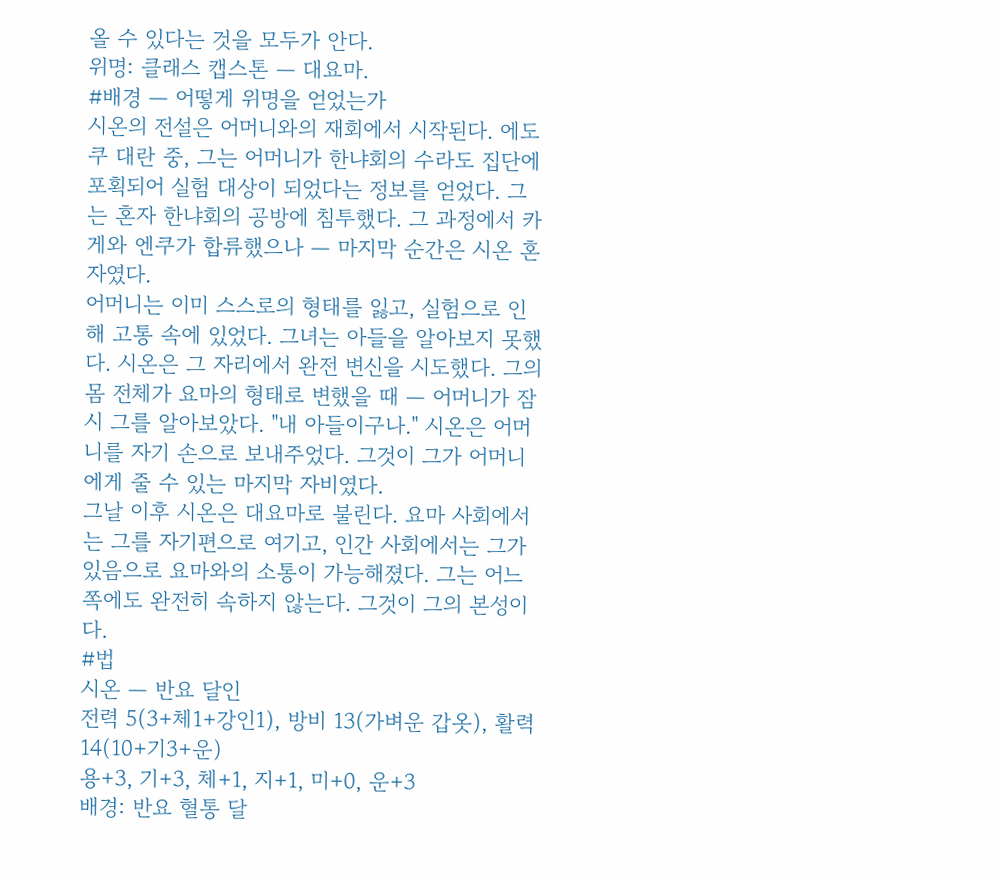올 수 있다는 것을 모두가 안다.
위명: 클래스 캡스톤 — 대요마.
#배경 — 어떻게 위명을 얻었는가
시온의 전설은 어머니와의 재회에서 시작된다. 에도쿠 대란 중, 그는 어머니가 한냐회의 수라도 집단에 포획되어 실험 대상이 되었다는 정보를 얻었다. 그는 혼자 한냐회의 공방에 침투했다. 그 과정에서 카게와 엔쿠가 합류했으나 — 마지막 순간은 시온 혼자였다.
어머니는 이미 스스로의 형태를 잃고, 실험으로 인해 고통 속에 있었다. 그녀는 아들을 알아보지 못했다. 시온은 그 자리에서 완전 변신을 시도했다. 그의 몸 전체가 요마의 형태로 변했을 때 — 어머니가 잠시 그를 알아보았다. "내 아들이구나." 시온은 어머니를 자기 손으로 보내주었다. 그것이 그가 어머니에게 줄 수 있는 마지막 자비였다.
그날 이후 시온은 대요마로 불린다. 요마 사회에서는 그를 자기편으로 여기고, 인간 사회에서는 그가 있음으로 요마와의 소통이 가능해졌다. 그는 어느 쪽에도 완전히 속하지 않는다. 그것이 그의 본성이다.
#법
시온 — 반요 달인
전력 5(3+체1+강인1), 방비 13(가벼운 갑옷), 활력 14(10+기3+운)
용+3, 기+3, 체+1, 지+1, 미+0, 운+3
배경: 반요 혈통 달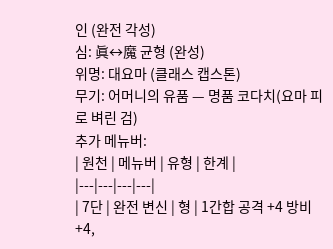인 (완전 각성)
심: 眞↔魔 균형 (완성)
위명: 대요마 (클래스 캡스톤)
무기: 어머니의 유품 — 명품 코다치(요마 피로 벼린 검)
추가 메뉴버:
| 원천 | 메뉴버 | 유형 | 한계 |
|---|---|---|---|
| 7단 | 완전 변신 | 형 | 1간합 공격 +4 방비 +4,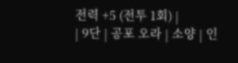전력 +5 (전투 1회) |
| 9단 | 공포 오라 | 소양 | 인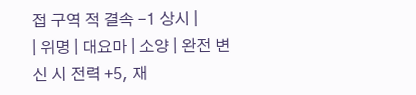접 구역 적 결속 -1 상시 |
| 위명 | 대요마 | 소양 | 완전 변신 시 전력 +5, 재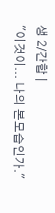생 2/간합 |
"이것이... 나의 본모습인가."